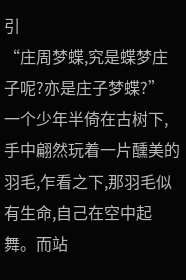引
“庄周梦蝶,究是蝶梦庄子呢?亦是庄子梦蝶?”
一个少年半倚在古树下,手中翩然玩着一片醺美的羽毛,乍看之下,那羽毛似有生命,自己在空中起舞。而站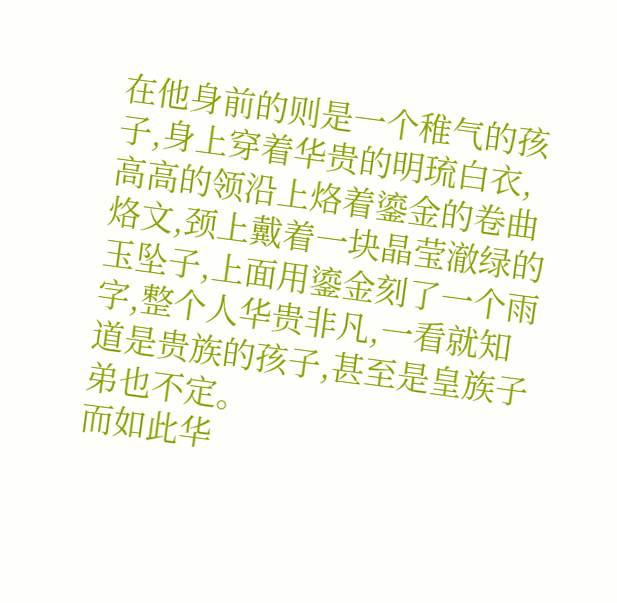在他身前的则是一个稚气的孩子,身上穿着华贵的明琉白衣,高高的领沿上烙着鎏金的卷曲烙文,颈上戴着一块晶莹澈绿的玉坠子,上面用鎏金刻了一个雨字,整个人华贵非凡,一看就知道是贵族的孩子,甚至是皇族子弟也不定。
而如此华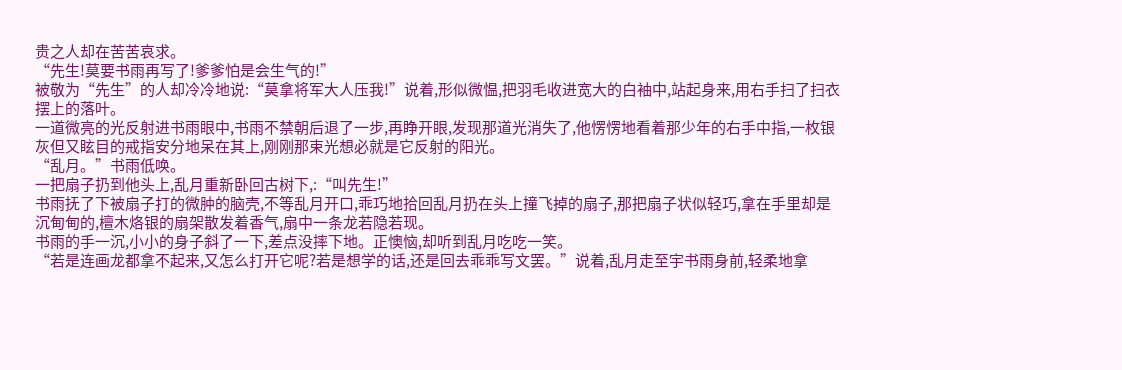贵之人却在苦苦哀求。
“先生!莫要书雨再写了!爹爹怕是会生气的!”
被敬为“先生”的人却冷冷地说:“莫拿将军大人压我!”说着,形似微愠,把羽毛收进宽大的白袖中,站起身来,用右手扫了扫衣摆上的落叶。
一道微亮的光反射进书雨眼中,书雨不禁朝后退了一步,再睁开眼,发现那道光消失了,他愣愣地看着那少年的右手中指,一枚银灰但又眩目的戒指安分地呆在其上,刚刚那束光想必就是它反射的阳光。
“乱月。”书雨低唤。
一把扇子扔到他头上,乱月重新卧回古树下,:“叫先生!”
书雨抚了下被扇子打的微肿的脑壳,不等乱月开口,乖巧地拾回乱月扔在头上撞飞掉的扇子,那把扇子状似轻巧,拿在手里却是沉甸甸的,檀木烙银的扇架散发着香气,扇中一条龙若隐若现。
书雨的手一沉,小小的身子斜了一下,差点没摔下地。正懊恼,却听到乱月吃吃一笑。
“若是连画龙都拿不起来,又怎么打开它呢?若是想学的话,还是回去乖乖写文罢。”说着,乱月走至宇书雨身前,轻柔地拿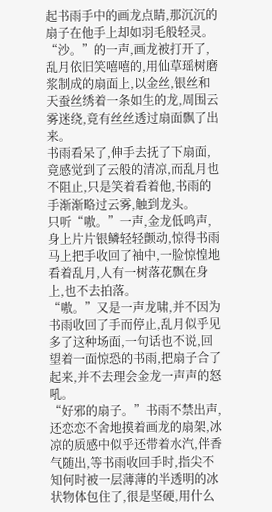起书雨手中的画龙点睛,那沉沉的扇子在他手上却如羽毛般轻灵。
“沙。”的一声,画龙被打开了,乱月依旧笑嘻嘻的,用仙草瑶树磨浆制成的扇面上,以金丝,银丝和天蚕丝绣着一条如生的龙,周围云雾迷绕,竟有丝丝透过扇面飘了出来。
书雨看呆了,伸手去抚了下扇面,竟感觉到了云般的清凉,而乱月也不阻止,只是笑着看着他,书雨的手渐渐略过云雾,触到龙头。
只听“嗷。”一声,金龙低鸣声,身上片片银鳞轻轻颤动,惊得书雨马上把手收回了袖中,一脸惊惶地看着乱月,人有一树落花飘在身上,也不去拍落。
“嗷。”又是一声龙啸,并不因为书雨收回了手而停止,乱月似乎见多了这种场面,一句话也不说,回望着一面惊恐的书雨,把扇子合了起来,并不去理会金龙一声声的怒吼。
“好邪的扇子。”书雨不禁出声,还恋恋不舍地摸着画龙的扇架,冰凉的质感中似乎还带着水汽,伴香气随出,等书雨收回手时,指尖不知何时被一层薄薄的半透明的冰状物体包住了,很是坚硬,用什么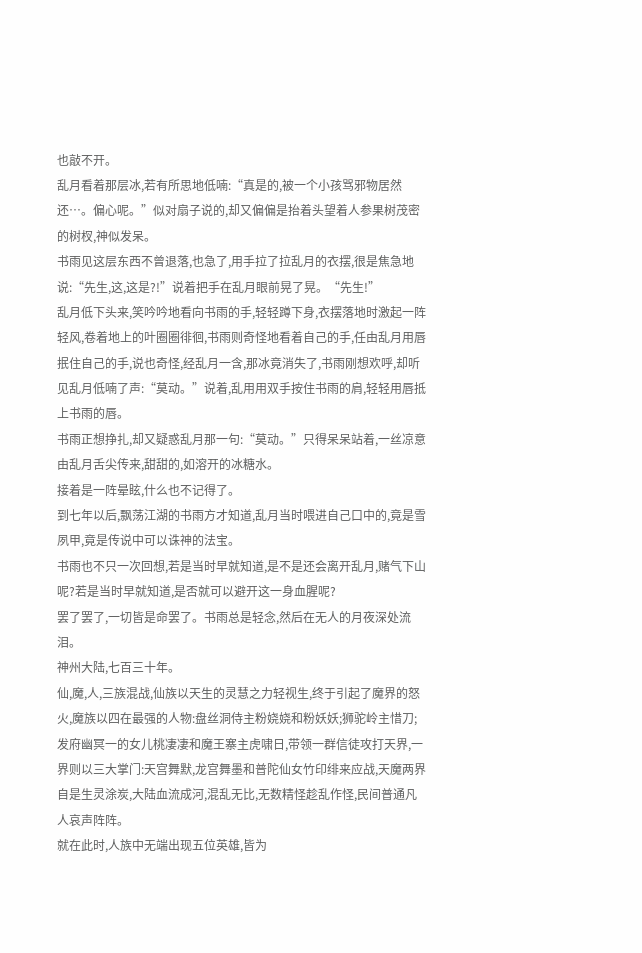也敲不开。
乱月看着那层冰,若有所思地低喃:“真是的,被一个小孩骂邪物居然还…。偏心呢。”似对扇子说的,却又偏偏是抬着头望着人参果树茂密的树杈,神似发呆。
书雨见这层东西不曾退落,也急了,用手拉了拉乱月的衣摆,很是焦急地说:“先生,这,这是?!”说着把手在乱月眼前晃了晃。“先生!”
乱月低下头来,笑吟吟地看向书雨的手,轻轻蹲下身,衣摆落地时激起一阵轻风,卷着地上的叶圈圈徘徊,书雨则奇怪地看着自己的手,任由乱月用唇抿住自己的手,说也奇怪,经乱月一含,那冰竟消失了,书雨刚想欢呼,却听见乱月低喃了声:“莫动。”说着,乱用用双手按住书雨的肩,轻轻用唇抵上书雨的唇。
书雨正想挣扎,却又疑惑乱月那一句:“莫动。”只得呆呆站着,一丝凉意由乱月舌尖传来,甜甜的,如溶开的冰糖水。
接着是一阵晕眩,什么也不记得了。
到七年以后,飘荡江湖的书雨方才知道,乱月当时喂进自己口中的,竟是雪夙甲,竟是传说中可以诛神的法宝。
书雨也不只一次回想,若是当时早就知道,是不是还会离开乱月,赌气下山呢?若是当时早就知道,是否就可以避开这一身血腥呢?
罢了罢了,一切皆是命罢了。书雨总是轻念,然后在无人的月夜深处流泪。
神州大陆,七百三十年。
仙,魔,人,三族混战,仙族以天生的灵慧之力轻视生,终于引起了魔界的怒火,魔族以四在最强的人物:盘丝洞侍主粉娆娆和粉妖妖;狮驼岭主惜刀;发府幽冥一的女儿桃凄凄和魔王寨主虎啸日,带领一群信徒攻打天界,一界则以三大掌门:天宫舞默,龙宫舞墨和普陀仙女竹印绯来应战,天魔两界自是生灵涂炭,大陆血流成河,混乱无比,无数精怪趁乱作怪,民间普通凡人哀声阵阵。
就在此时,人族中无端出现五位英雄,皆为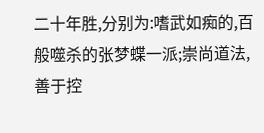二十年胜,分别为:嗜武如痴的,百般噬杀的张梦蝶一派;崇尚道法,善于控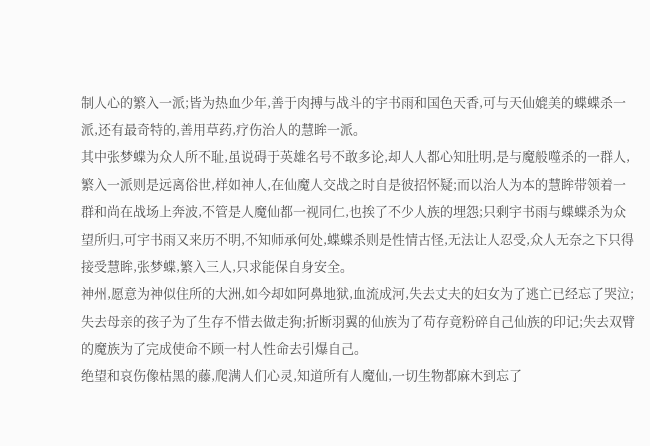制人心的繁入一派;皆为热血少年,善于肉搏与战斗的宇书雨和国色天香,可与天仙媲美的蝶蝶杀一派,还有最奇特的,善用草药,疗伤治人的慧眸一派。
其中张梦蝶为众人所不耻,虽说碍于英雄名号不敢多论,却人人都心知肚明,是与魔般噬杀的一群人,繁入一派则是远离俗世,样如神人,在仙魔人交战之时自是彼招怀疑;而以治人为本的慧眸带领着一群和尚在战场上奔波,不管是人魔仙都一视同仁,也挨了不少人族的埋怨;只剩宇书雨与蝶蝶杀为众望所归,可宇书雨又来历不明,不知师承何处,蝶蝶杀则是性情古怪,无法让人忍受,众人无奈之下只得接受慧眸,张梦蝶,繁入三人,只求能保自身安全。
神州,愿意为神似住所的大洲,如今却如阿鼻地狱,血流成河,失去丈夫的妇女为了逃亡已经忘了哭泣;失去母亲的孩子为了生存不惜去做走狗;折断羽翼的仙族为了苟存竟粉碎自己仙族的印记;失去双臂的魔族为了完成使命不顾一村人性命去引爆自己。
绝望和哀伤像枯黑的藤,爬满人们心灵,知道所有人魔仙,一切生物都麻木到忘了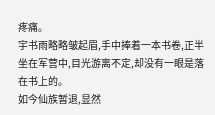疼痛。
宇书雨略略皱起眉,手中捧着一本书卷,正半坐在军营中,目光游离不定,却没有一眼是落在书上的。
如今仙族暂退,显然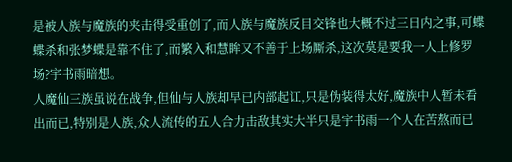是被人族与魔族的夹击得受重创了,而人族与魔族反目交锋也大概不过三日内之事,可蝶蝶杀和张梦蝶是靠不住了,而繁入和慧眸又不善于上场厮杀,这次莫是要我一人上修罗场?宇书雨暗想。
人魔仙三族虽说在战争,但仙与人族却早已内部起讧,只是伪装得太好,魔族中人暂未看出而已,特别是人族,众人流传的五人合力击敌其实大半只是宇书雨一个人在苦熬而已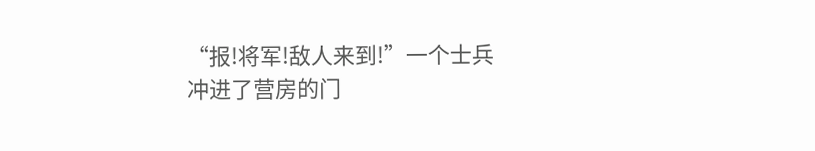“报!将军!敌人来到!”一个士兵冲进了营房的门